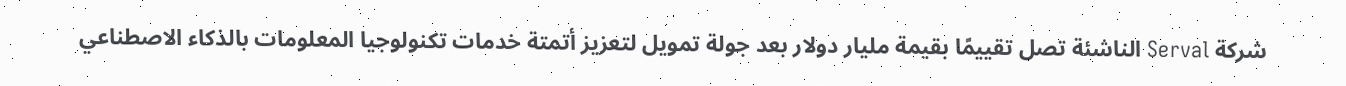شركة Serval الناشئة تصل تقييمًا بقيمة مليار دولار بعد جولة تمويل لتعزيز أتمتة خدمات تكنولوجيا المعلومات بالذكاء الاصطناعي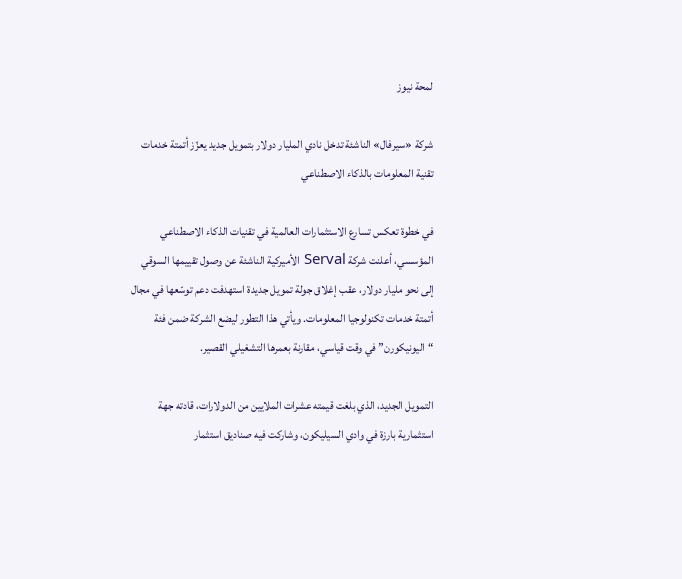لمحة نيوز

شركة «سيرفال» الناشئة تدخل نادي المليار دولار بتمويل جديد يعزّز أتمتة خدمات تقنية المعلومات بالذكاء الاصطناعي

في خطوة تعكس تسارع الاستثمارات العالمية في تقنيات الذكاء الاصطناعي المؤسسي، أعلنت شركة Serval الأميركية الناشئة عن وصول تقييمها السوقي إلى نحو مليار دولار، عقب إغلاق جولة تمويل جديدة استهدفت دعم توسّعها في مجال أتمتة خدمات تكنولوجيا المعلومات. ويأتي هذا التطور ليضع الشركة ضمن فئة “اليونيكورن” في وقت قياسي، مقارنة بعمرها التشغيلي القصير.

التمويل الجديد، الذي بلغت قيمته عشرات الملايين من الدولارات، قادته جهة استثمارية بارزة في وادي السيليكون، وشاركت فيه صناديق استثمار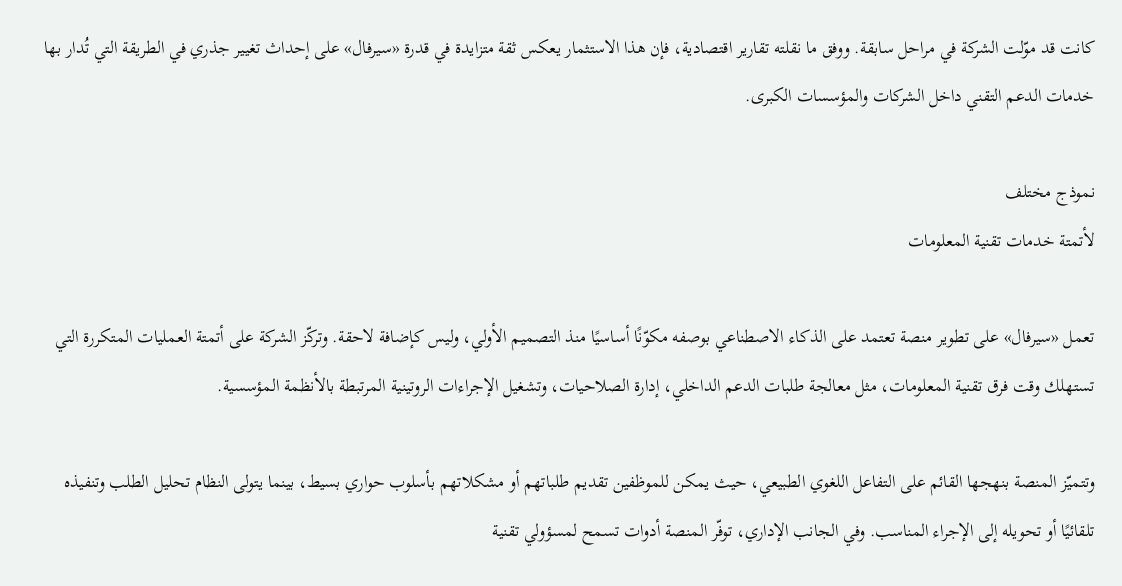كانت قد موّلت الشركة في مراحل سابقة. ووفق ما نقلته تقارير اقتصادية، فإن هذا الاستثمار يعكس ثقة متزايدة في قدرة «سيرفال» على إحداث تغيير جذري في الطريقة التي تُدار بها خدمات الدعم التقني داخل الشركات والمؤسسات الكبرى.

نموذج مختلف
لأتمتة خدمات تقنية المعلومات

تعمل «سيرفال» على تطوير منصة تعتمد على الذكاء الاصطناعي بوصفه مكوّنًا أساسيًا منذ التصميم الأولي، وليس كإضافة لاحقة. وتركّز الشركة على أتمتة العمليات المتكررة التي تستهلك وقت فرق تقنية المعلومات، مثل معالجة طلبات الدعم الداخلي، إدارة الصلاحيات، وتشغيل الإجراءات الروتينية المرتبطة بالأنظمة المؤسسية.

وتتميّز المنصة بنهجها القائم على التفاعل اللغوي الطبيعي، حيث يمكن للموظفين تقديم طلباتهم أو مشكلاتهم بأسلوب حواري بسيط، بينما يتولى النظام تحليل الطلب وتنفيذه تلقائيًا أو تحويله إلى الإجراء المناسب. وفي الجانب الإداري، توفّر المنصة أدوات تسمح لمسؤولي تقنية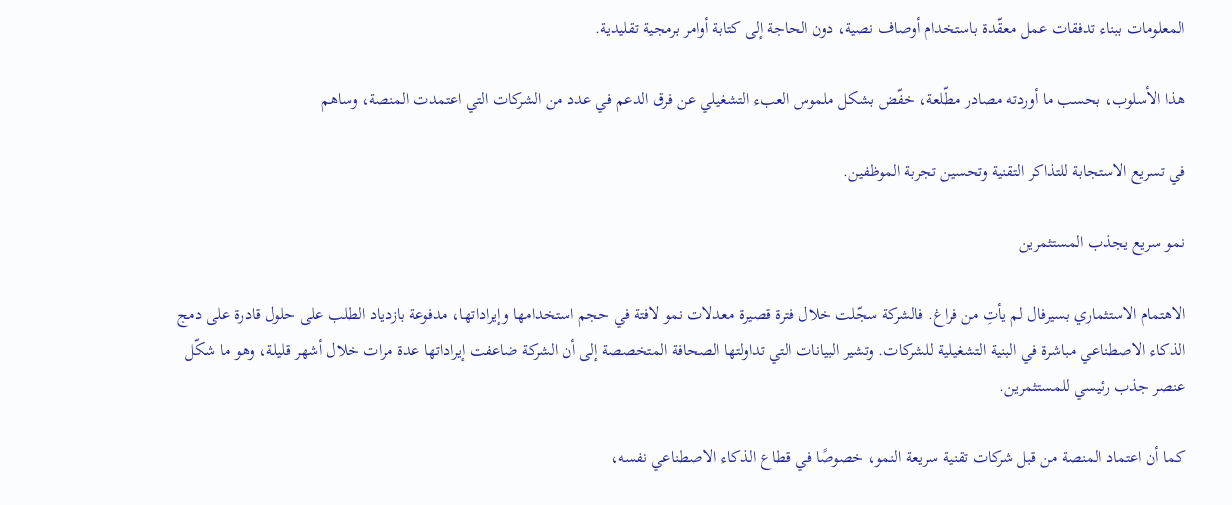المعلومات ببناء تدفقات عمل معقّدة باستخدام أوصاف نصية، دون الحاجة إلى كتابة أوامر برمجية تقليدية.

هذا الأسلوب، بحسب ما أوردته مصادر مطّلعة، خفّض بشكل ملموس العبء التشغيلي عن فرق الدعم في عدد من الشركات التي اعتمدت المنصة، وساهم

في تسريع الاستجابة للتذاكر التقنية وتحسين تجربة الموظفين.

نمو سريع يجذب المستثمرين

الاهتمام الاستثماري بسيرفال لم يأتِ من فراغ. فالشركة سجّلت خلال فترة قصيرة معدلات نمو لافتة في حجم استخدامها وإيراداتها، مدفوعة بازدياد الطلب على حلول قادرة على دمج الذكاء الاصطناعي مباشرة في البنية التشغيلية للشركات. وتشير البيانات التي تداولتها الصحافة المتخصصة إلى أن الشركة ضاعفت إيراداتها عدة مرات خلال أشهر قليلة، وهو ما شكّل عنصر جذب رئيسي للمستثمرين.

كما أن اعتماد المنصة من قبل شركات تقنية سريعة النمو، خصوصًا في قطاع الذكاء الاصطناعي نفسه،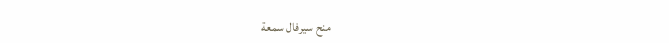منح سيرفال سمعة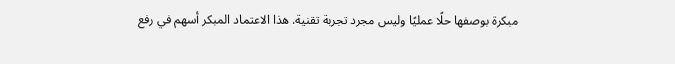مبكرة بوصفها حلًا عمليًا وليس مجرد تجربة تقنية. هذا الاعتماد المبكر أسهم في رفع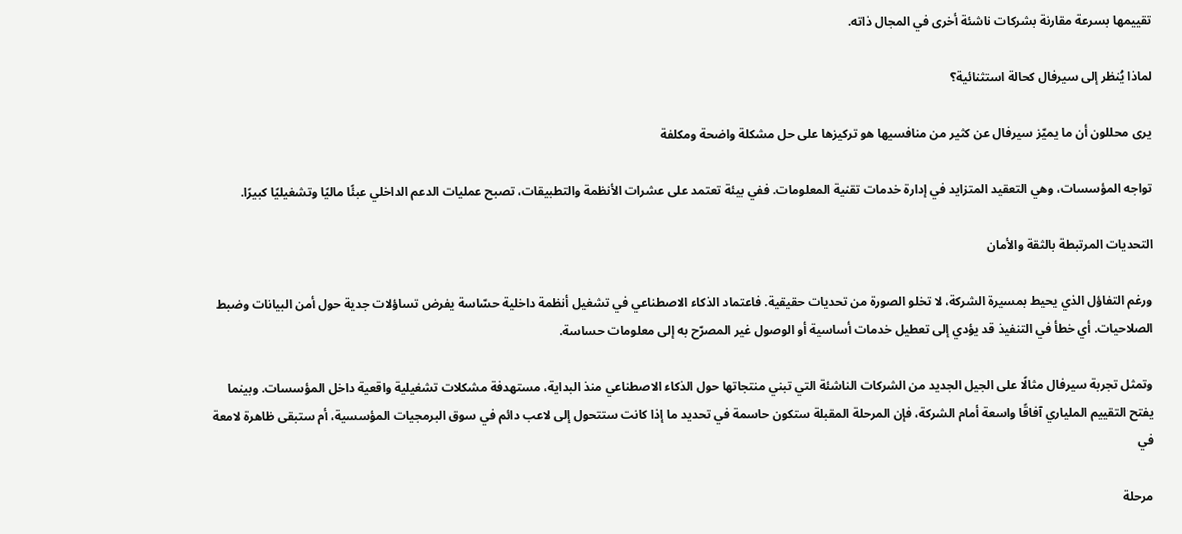تقييمها بسرعة مقارنة بشركات ناشئة أخرى في المجال ذاته.

لماذا يُنظر إلى سيرفال كحالة استثنائية؟

يرى محللون أن ما يميّز سيرفال عن كثير من منافسيها هو تركيزها على حل مشكلة واضحة ومكلفة

تواجه المؤسسات، وهي التعقيد المتزايد في إدارة خدمات تقنية المعلومات. ففي بيئة تعتمد على عشرات الأنظمة والتطبيقات، تصبح عمليات الدعم الداخلي عبئًا ماليًا وتشغيليًا كبيرًا.

التحديات المرتبطة بالثقة والأمان

ورغم التفاؤل الذي يحيط بمسيرة الشركة، لا تخلو الصورة من تحديات حقيقية. فاعتماد الذكاء الاصطناعي في تشغيل أنظمة داخلية حسّاسة يفرض تساؤلات جدية حول أمن البيانات وضبط الصلاحيات. أي خطأ في التنفيذ قد يؤدي إلى تعطيل خدمات أساسية أو الوصول غير المصرّح به إلى معلومات حساسة.

وتمثل تجربة سيرفال مثالًا على الجيل الجديد من الشركات الناشئة التي تبني منتجاتها حول الذكاء الاصطناعي منذ البداية، مستهدفة مشكلات تشغيلية واقعية داخل المؤسسات. وبينما يفتح التقييم الملياري آفاقًا واسعة أمام الشركة، فإن المرحلة المقبلة ستكون حاسمة في تحديد ما إذا كانت ستتحول إلى لاعب دائم في سوق البرمجيات المؤسسية، أم ستبقى ظاهرة لامعة في

مرحلة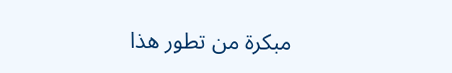مبكرة من تطور هذا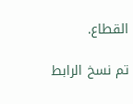القطاع.

تم نسخ الرابط